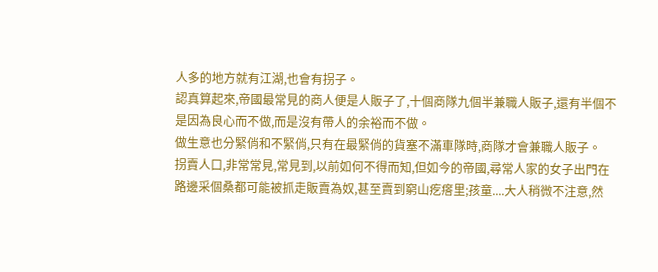人多的地方就有江湖,也會有拐子。
認真算起來,帝國最常見的商人便是人販子了,十個商隊九個半兼職人販子,還有半個不是因為良心而不做,而是沒有帶人的余裕而不做。
做生意也分緊俏和不緊俏,只有在最緊俏的貨塞不滿車隊時,商隊才會兼職人販子。
拐賣人口,非常常見,常見到,以前如何不得而知,但如今的帝國,尋常人家的女子出門在路邊采個桑都可能被抓走販賣為奴,甚至賣到窮山疙瘩里;孩童....大人稍微不注意,然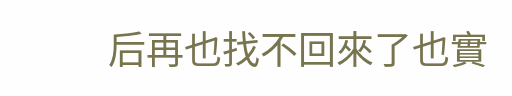后再也找不回來了也實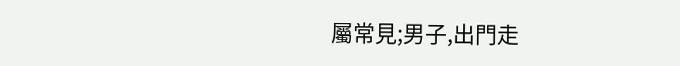屬常見;男子,出門走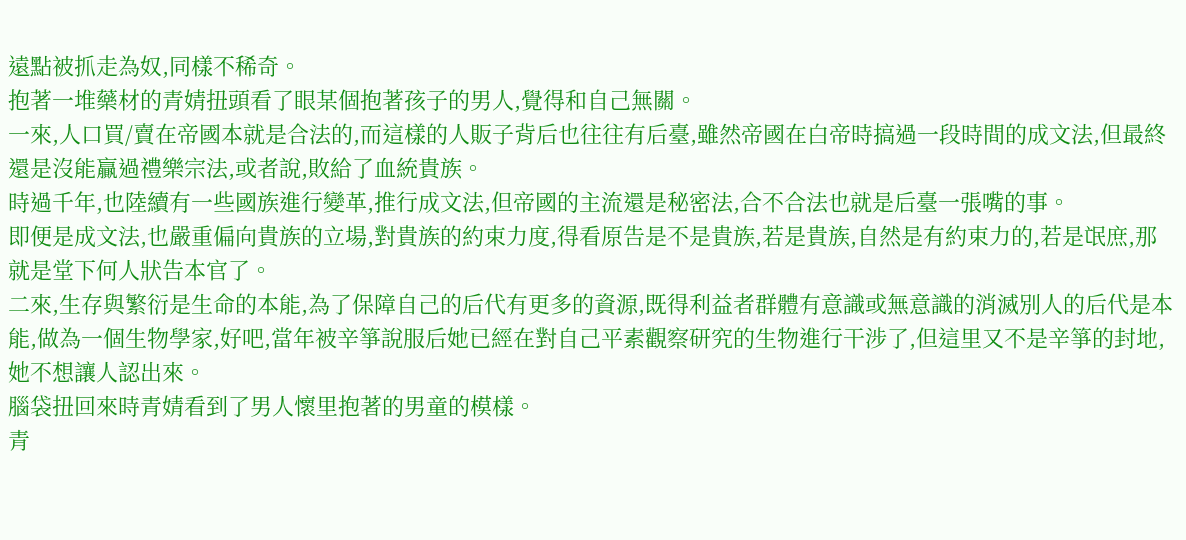遠點被抓走為奴,同樣不稀奇。
抱著一堆藥材的青婧扭頭看了眼某個抱著孩子的男人,覺得和自己無關。
一來,人口買/賣在帝國本就是合法的,而這樣的人販子背后也往往有后臺,雖然帝國在白帝時搞過一段時間的成文法,但最終還是沒能贏過禮樂宗法,或者說,敗給了血統貴族。
時過千年,也陸續有一些國族進行變革,推行成文法,但帝國的主流還是秘密法,合不合法也就是后臺一張嘴的事。
即便是成文法,也嚴重偏向貴族的立場,對貴族的約束力度,得看原告是不是貴族,若是貴族,自然是有約束力的,若是氓庶,那就是堂下何人狀告本官了。
二來,生存與繁衍是生命的本能,為了保障自己的后代有更多的資源,既得利益者群體有意識或無意識的消滅別人的后代是本能,做為一個生物學家,好吧,當年被辛箏說服后她已經在對自己平素觀察研究的生物進行干涉了,但這里又不是辛箏的封地,她不想讓人認出來。
腦袋扭回來時青婧看到了男人懷里抱著的男童的模樣。
青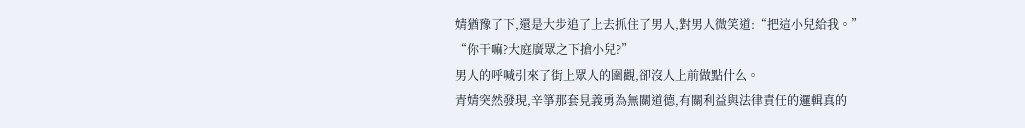婧猶豫了下,還是大步追了上去抓住了男人,對男人微笑道:“把這小兒給我。”
“你干嘛?大庭廣眾之下搶小兒?”
男人的呼喊引來了街上眾人的圍觀,卻沒人上前做點什么。
青婧突然發現,辛箏那套見義勇為無關道德,有關利益與法律責任的邏輯真的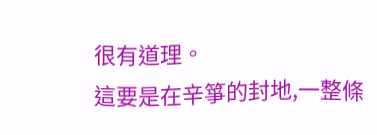很有道理。
這要是在辛箏的封地,一整條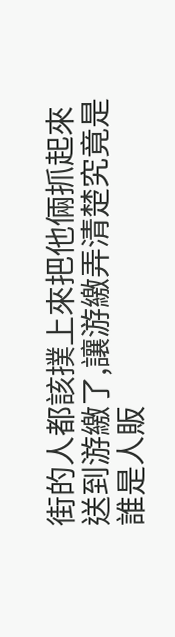街的人都該撲上來把他倆抓起來送到游繳了,讓游繳弄清楚究竟是誰是人販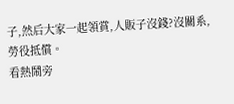子,然后大家一起領賞,人販子沒錢?沒關系,勞役抵償。
看熱鬧旁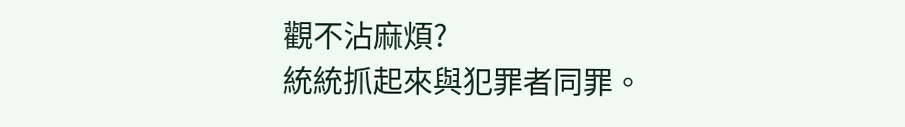觀不沾麻煩?
統統抓起來與犯罪者同罪。